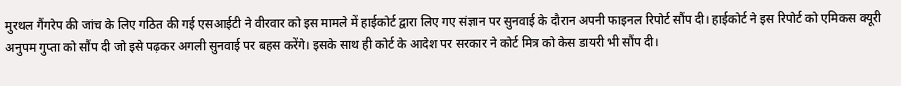मुरथल गैंगरेप की जांच के लिए गठित की गई एसआईटी ने वीरवार को इस मामले में हाईकोर्ट द्वारा लिए गए संज्ञान पर सुनवाई के दौरान अपनी फाइनल रिपोर्ट सौंप दी। हाईकोर्ट ने इस रिपोर्ट को एमिकस क्यूरी अनुपम गुप्ता को सौंप दी जो इसे पढ़कर अगली सुनवाई पर बहस करेंगे। इसके साथ ही कोर्ट के आदेश पर सरकार ने कोर्ट मित्र को केस डायरी भी सौंप दी।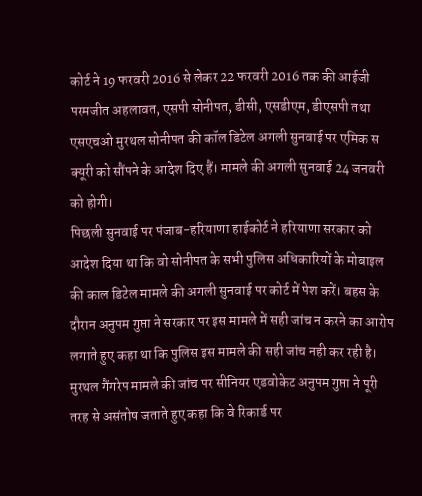कोर्ट ने 19 फरवरी 2016 से लेकर 22 फरवरी 2016 तक की आईजी परमजीत अहलावत, एसपी सोनीपत, डीसी, एसडीएम, डीएसपी तथा एसएचओ मुरथल सोनीपत की कॉल डिटेल अगली सुनवाई पर एमिक स क्यूरी को सौंपने के आदेश दिए हैं। मामले की अगली सुनवाई 24 जनवरी को होगी।
पिछली सुनवाई पर पंजाब-हरियाणा हाईकोर्ट ने हरियाणा सरकार को आदेश दिया था कि वो सोनीपत के सभी पुलिस अधिकारियों के मोबाइल की काल डिटेल मामले की अगली सुनवाई पर कोर्ट में पेश करें। बहस के दौरान अनुपम गुप्ता ने सरकार पर इस मामले में सही जांच न करने का आरोप लगाते हुए कहा था कि पुलिस इस मामले की सही जांच नही कर रही है। मुरथल गैंगरेप मामले की जांच पर सीनियर एडवोकेट अनुपम गुप्ता ने पूरी तरह से असंतोष जताते हुए कहा कि वे रिकार्ड पर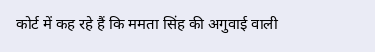कोर्ट में कह रहे हैं कि ममता सिंह की अगुवाई वाली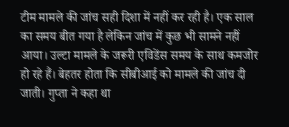टीम मामले की जांच सही दिशा में नहीं कर रही है। एक साल का समय बीत गया है लेकिन जांच में कुछ भी सामने नहीं आया। उल्टा मामले के जरूरी एविडेंस समय के साथ कमजोर हो रहे हैं। बेहतर होता कि सीबीआई को मामले की जांच दी जाती। गुप्ता ने कहा था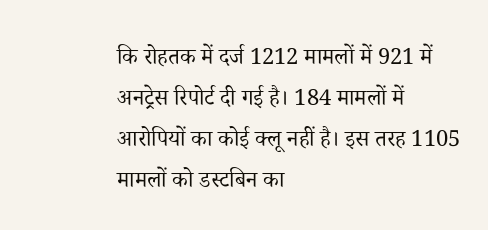कि रोहतक में दर्ज 1212 मामलों में 921 में अनट्रेस रिपोर्ट दी गई है। 184 मामलों में आरोपियों का कोई क्लू नहीं है। इस तरह 1105 मामलों को डस्टबिन का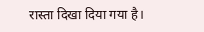रास्ता दिखा दिया गया है।